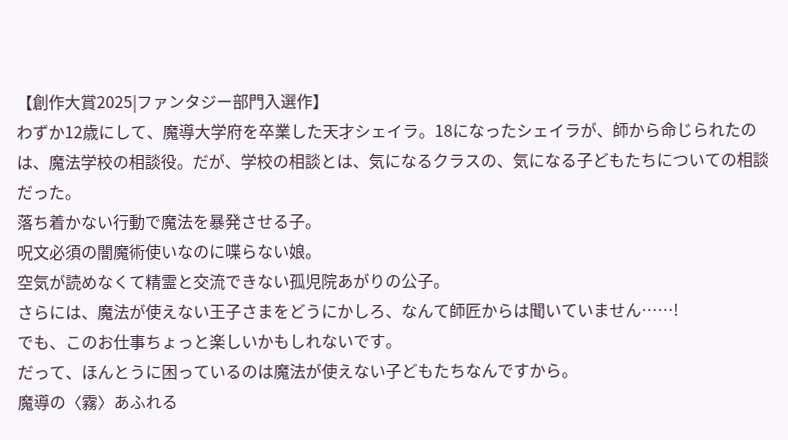【創作大賞2025|ファンタジー部門入選作】
わずか12歳にして、魔導大学府を卒業した天才シェイラ。18になったシェイラが、師から命じられたのは、魔法学校の相談役。だが、学校の相談とは、気になるクラスの、気になる子どもたちについての相談だった。
落ち着かない行動で魔法を暴発させる子。
呪文必須の闇魔術使いなのに喋らない娘。
空気が読めなくて精霊と交流できない孤児院あがりの公子。
さらには、魔法が使えない王子さまをどうにかしろ、なんて師匠からは聞いていません……!
でも、このお仕事ちょっと楽しいかもしれないです。
だって、ほんとうに困っているのは魔法が使えない子どもたちなんですから。
魔導の〈霧〉あふれる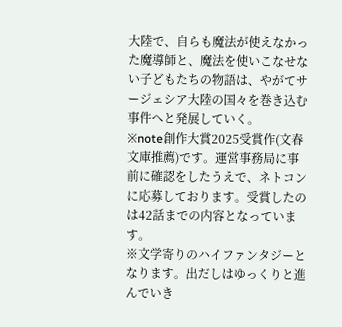大陸で、自らも魔法が使えなかった魔導師と、魔法を使いこなせない子どもたちの物語は、やがてサージェシア大陸の国々を巻き込む事件へと発展していく。
※note創作大賞2025受賞作(文春文庫推薦)です。運営事務局に事前に確認をしたうえで、ネトコンに応募しております。受賞したのは42話までの内容となっています。
※文学寄りのハイファンタジーとなります。出だしはゆっくりと進んでいき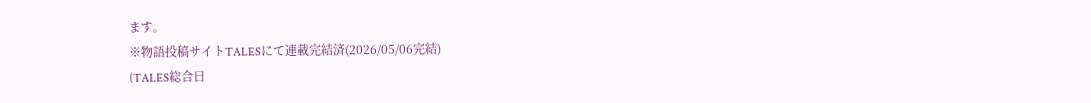ます。
※物語投稿サイトTALESにて連載完結済(2026/05/06完結)
(TALES総合日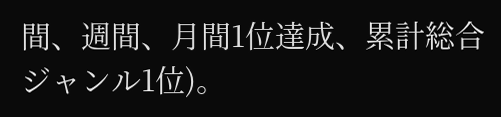間、週間、月間1位達成、累計総合ジャンル1位)。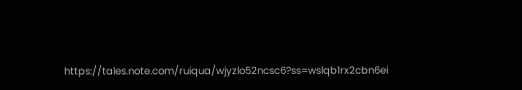https://tales.note.com/ruiqua/wjyzlo52ncsc6?ss=wslqb1rx2cbn6ei